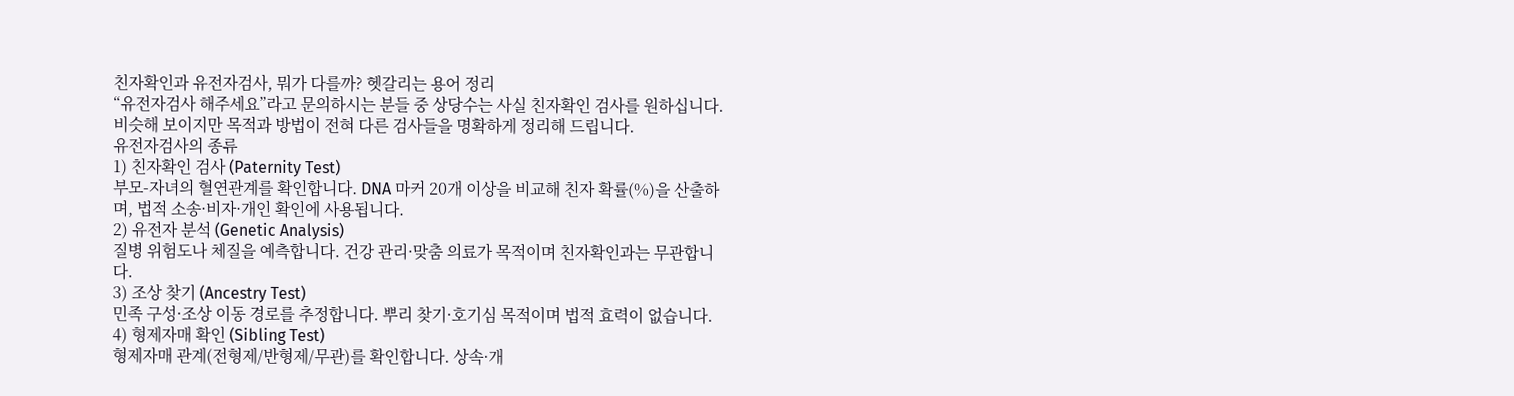친자확인과 유전자검사, 뭐가 다를까? 헷갈리는 용어 정리
“유전자검사 해주세요”라고 문의하시는 분들 중 상당수는 사실 친자확인 검사를 원하십니다. 비슷해 보이지만 목적과 방법이 전혀 다른 검사들을 명확하게 정리해 드립니다.
유전자검사의 종류
1) 친자확인 검사 (Paternity Test)
부모-자녀의 혈연관계를 확인합니다. DNA 마커 20개 이상을 비교해 친자 확률(%)을 산출하며, 법적 소송·비자·개인 확인에 사용됩니다.
2) 유전자 분석 (Genetic Analysis)
질병 위험도나 체질을 예측합니다. 건강 관리·맞춤 의료가 목적이며 친자확인과는 무관합니다.
3) 조상 찾기 (Ancestry Test)
민족 구성·조상 이동 경로를 추정합니다. 뿌리 찾기·호기심 목적이며 법적 효력이 없습니다.
4) 형제자매 확인 (Sibling Test)
형제자매 관계(전형제/반형제/무관)를 확인합니다. 상속·개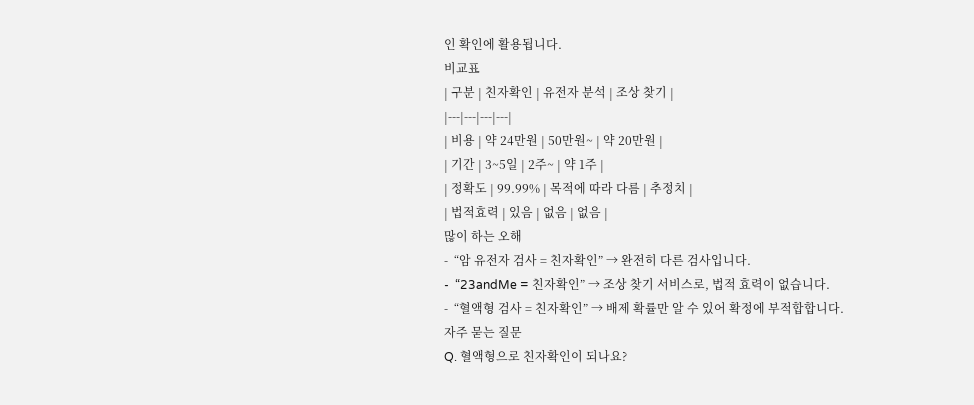인 확인에 활용됩니다.
비교표
| 구분 | 친자확인 | 유전자 분석 | 조상 찾기 |
|---|---|---|---|
| 비용 | 약 24만원 | 50만원~ | 약 20만원 |
| 기간 | 3~5일 | 2주~ | 약 1주 |
| 정확도 | 99.99% | 목적에 따라 다름 | 추정치 |
| 법적효력 | 있음 | 없음 | 없음 |
많이 하는 오해
-  “암 유전자 검사 = 친자확인” → 완전히 다른 검사입니다.
-  “23andMe = 친자확인” → 조상 찾기 서비스로, 법적 효력이 없습니다.
-  “혈액형 검사 = 친자확인” → 배제 확률만 알 수 있어 확정에 부적합합니다.
자주 묻는 질문
Q. 혈액형으로 친자확인이 되나요?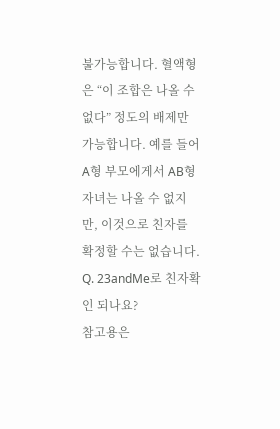불가능합니다. 혈액형은 “이 조합은 나올 수 없다” 정도의 배제만 가능합니다. 예를 들어 A형 부모에게서 AB형 자녀는 나올 수 없지만, 이것으로 친자를 확정할 수는 없습니다.
Q. 23andMe로 친자확인 되나요?
참고용은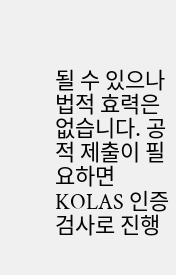될 수 있으나 법적 효력은 없습니다. 공적 제출이 필요하면 KOLAS 인증 검사로 진행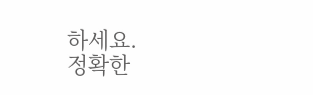하세요.
정확한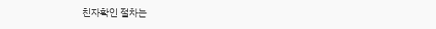친자확인 절차는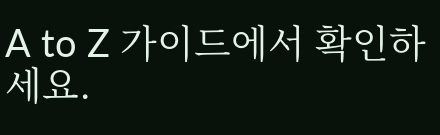A to Z 가이드에서 확인하세요.